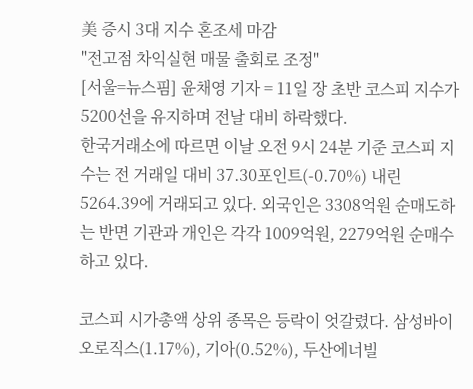美 증시 3대 지수 혼조세 마감
"전고점 차익실현 매물 출회로 조정"
[서울=뉴스핌] 윤채영 기자 = 11일 장 초반 코스피 지수가 5200선을 유지하며 전날 대비 하락했다.
한국거래소에 따르면 이날 오전 9시 24분 기준 코스피 지수는 전 거래일 대비 37.30포인트(-0.70%) 내린 5264.39에 거래되고 있다. 외국인은 3308억원 순매도하는 반면 기관과 개인은 각각 1009억원, 2279억원 순매수 하고 있다.

코스피 시가총액 상위 종목은 등락이 엇갈렸다. 삼성바이오로직스(1.17%), 기아(0.52%), 두산에너빌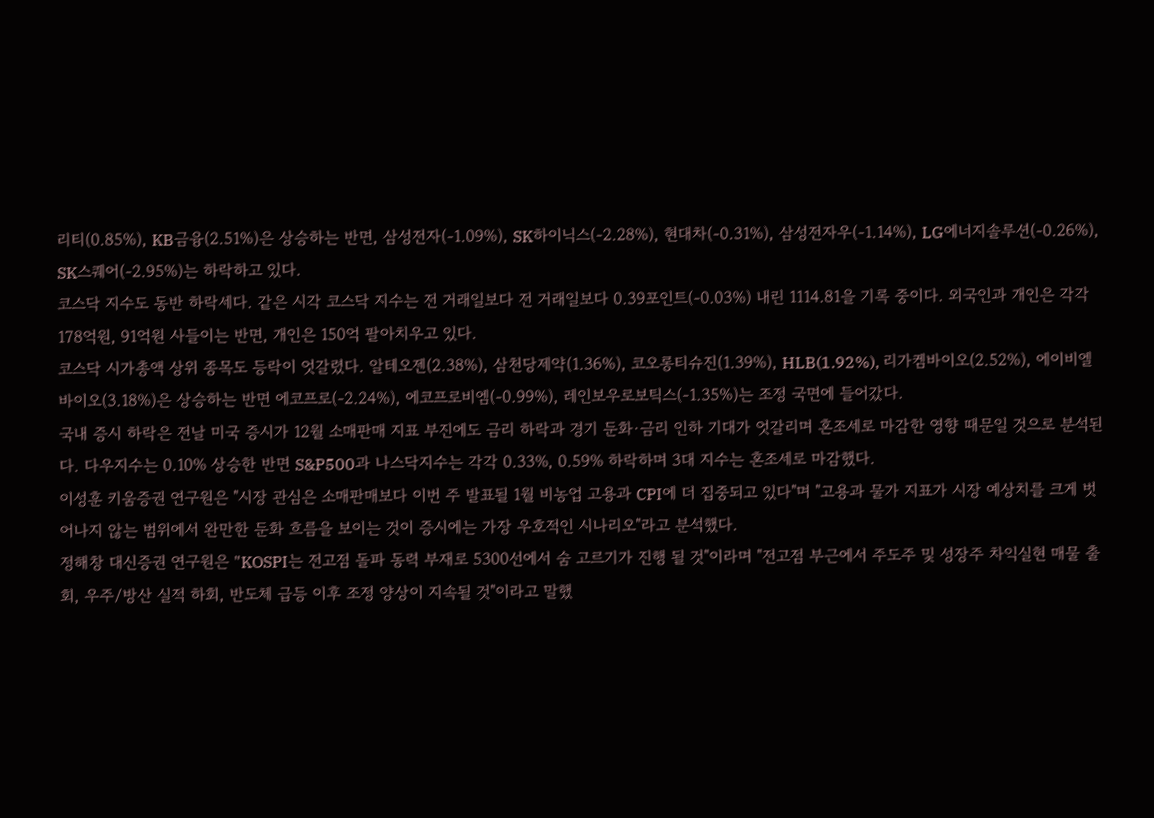리티(0.85%), KB금융(2.51%)은 상승하는 반면, 삼성전자(-1.09%), SK하이닉스(-2.28%), 현대차(-0.31%), 삼성전자우(-1.14%), LG에너지솔루션(-0.26%), SK스퀘어(-2.95%)는 하락하고 있다.
코스닥 지수도 동반 하락세다. 같은 시각 코스닥 지수는 전 거래일보다 전 거래일보다 0.39포인트(-0.03%) 내린 1114.81을 기록 중이다. 외국인과 개인은 각각 178억원, 91억원 사들이는 반면, 개인은 150억 팔아치우고 있다.
코스닥 시가총액 상위 종목도 등락이 엇갈렸다. 알테오젠(2.38%), 삼천당제약(1.36%), 코오롱티슈진(1.39%), HLB(1.92%), 리가켐바이오(2.52%), 에이비엘바이오(3.18%)은 상승하는 반면 에코프로(-2.24%), 에코프로비엠(-0.99%), 레인보우로보틱스(-1.35%)는 조정 국면에 들어갔다.
국내 증시 하락은 전날 미국 증시가 12월 소매판매 지표 부진에도 금리 하락과 경기 둔화·금리 인하 기대가 엇갈리며 혼조세로 마감한 영향 때문일 것으로 분석된다. 다우지수는 0.10% 상승한 반면 S&P500과 나스닥지수는 각각 0.33%, 0.59% 하락하며 3대 지수는 혼조세로 마감했다.
이성훈 키움증권 연구원은 "시장 관심은 소매판매보다 이번 주 발표될 1월 비농업 고용과 CPI에 더 집중되고 있다"며 "고용과 물가 지표가 시장 예상치를 크게 벗어나지 않는 범위에서 완만한 둔화 흐름을 보이는 것이 증시에는 가장 우호적인 시나리오"라고 분석했다.
정해창 대신증권 연구원은 "KOSPI는 전고점 돌파 동력 부재로 5300선에서 숨 고르기가 진행 될 것"이라며 "전고점 부근에서 주도주 및 성장주 차익실현 매물 출회, 우주/방산 실적 하회, 반도체 급등 이후 조정 양상이 지속될 것"이라고 말했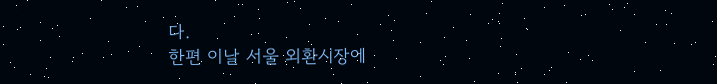다.
한편 이날 서울 외환시장에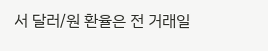서 달러/원 환율은 전 거래일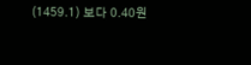(1459.1) 보다 0.40원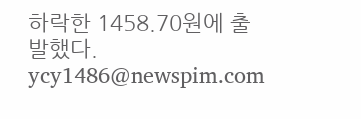하락한 1458.70원에 출발했다.
ycy1486@newspim.com